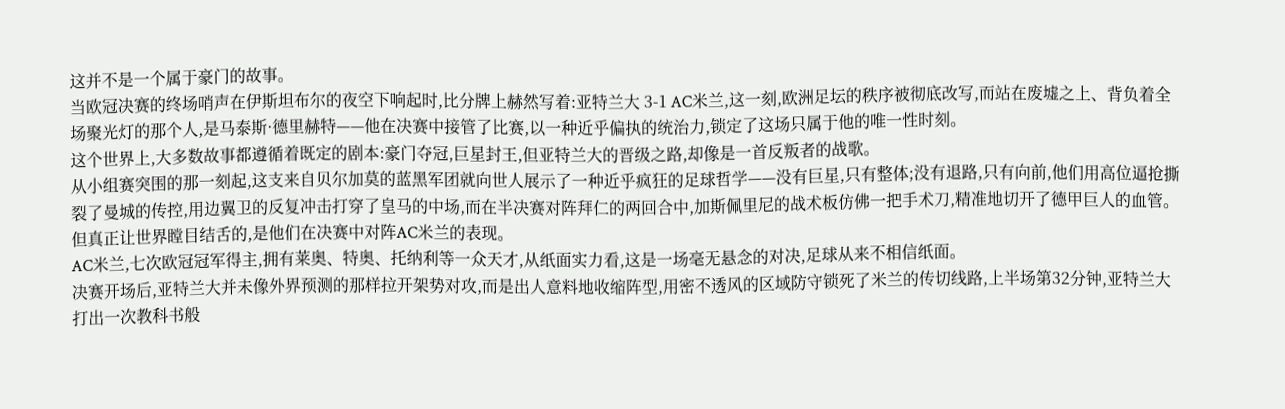这并不是一个属于豪门的故事。
当欧冠决赛的终场哨声在伊斯坦布尔的夜空下响起时,比分牌上赫然写着:亚特兰大 3-1 AC米兰,这一刻,欧洲足坛的秩序被彻底改写,而站在废墟之上、背负着全场聚光灯的那个人,是马泰斯·德里赫特——他在决赛中接管了比赛,以一种近乎偏执的统治力,锁定了这场只属于他的唯一性时刻。
这个世界上,大多数故事都遵循着既定的剧本:豪门夺冠,巨星封王,但亚特兰大的晋级之路,却像是一首反叛者的战歌。
从小组赛突围的那一刻起,这支来自贝尔加莫的蓝黑军团就向世人展示了一种近乎疯狂的足球哲学——没有巨星,只有整体;没有退路,只有向前,他们用高位逼抢撕裂了曼城的传控,用边翼卫的反复冲击打穿了皇马的中场,而在半决赛对阵拜仁的两回合中,加斯佩里尼的战术板仿佛一把手术刀,精准地切开了德甲巨人的血管。
但真正让世界瞠目结舌的,是他们在决赛中对阵AC米兰的表现。
AC米兰,七次欧冠冠军得主,拥有莱奥、特奥、托纳利等一众天才,从纸面实力看,这是一场毫无悬念的对决,足球从来不相信纸面。
决赛开场后,亚特兰大并未像外界预测的那样拉开架势对攻,而是出人意料地收缩阵型,用密不透风的区域防守锁死了米兰的传切线路,上半场第32分钟,亚特兰大打出一次教科书般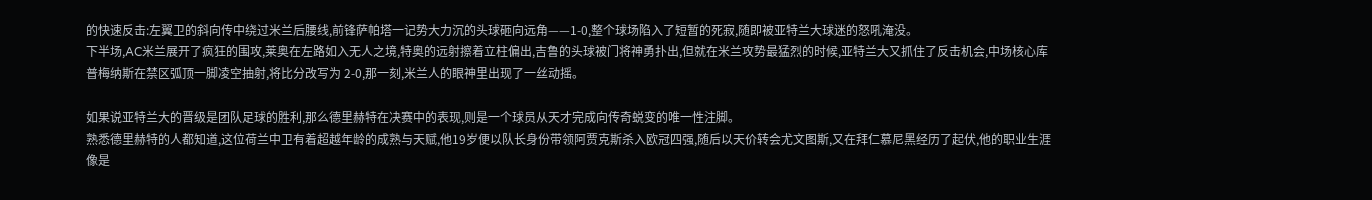的快速反击:左翼卫的斜向传中绕过米兰后腰线,前锋萨帕塔一记势大力沉的头球砸向远角——1-0,整个球场陷入了短暂的死寂,随即被亚特兰大球迷的怒吼淹没。
下半场,AC米兰展开了疯狂的围攻,莱奥在左路如入无人之境,特奥的远射擦着立柱偏出,吉鲁的头球被门将神勇扑出,但就在米兰攻势最猛烈的时候,亚特兰大又抓住了反击机会,中场核心库普梅纳斯在禁区弧顶一脚凌空抽射,将比分改写为 2-0,那一刻,米兰人的眼神里出现了一丝动摇。

如果说亚特兰大的晋级是团队足球的胜利,那么德里赫特在决赛中的表现,则是一个球员从天才完成向传奇蜕变的唯一性注脚。
熟悉德里赫特的人都知道,这位荷兰中卫有着超越年龄的成熟与天赋,他19岁便以队长身份带领阿贾克斯杀入欧冠四强,随后以天价转会尤文图斯,又在拜仁慕尼黑经历了起伏,他的职业生涯像是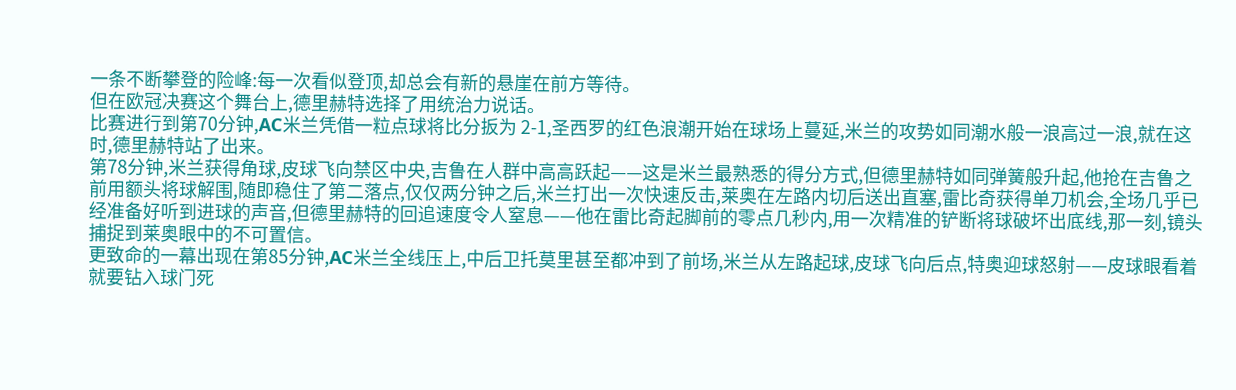一条不断攀登的险峰:每一次看似登顶,却总会有新的悬崖在前方等待。
但在欧冠决赛这个舞台上,德里赫特选择了用统治力说话。
比赛进行到第70分钟,AC米兰凭借一粒点球将比分扳为 2-1,圣西罗的红色浪潮开始在球场上蔓延,米兰的攻势如同潮水般一浪高过一浪,就在这时,德里赫特站了出来。
第78分钟,米兰获得角球,皮球飞向禁区中央,吉鲁在人群中高高跃起——这是米兰最熟悉的得分方式,但德里赫特如同弹簧般升起,他抢在吉鲁之前用额头将球解围,随即稳住了第二落点,仅仅两分钟之后,米兰打出一次快速反击,莱奥在左路内切后送出直塞,雷比奇获得单刀机会,全场几乎已经准备好听到进球的声音,但德里赫特的回追速度令人窒息——他在雷比奇起脚前的零点几秒内,用一次精准的铲断将球破坏出底线,那一刻,镜头捕捉到莱奥眼中的不可置信。
更致命的一幕出现在第85分钟,AC米兰全线压上,中后卫托莫里甚至都冲到了前场,米兰从左路起球,皮球飞向后点,特奥迎球怒射——皮球眼看着就要钻入球门死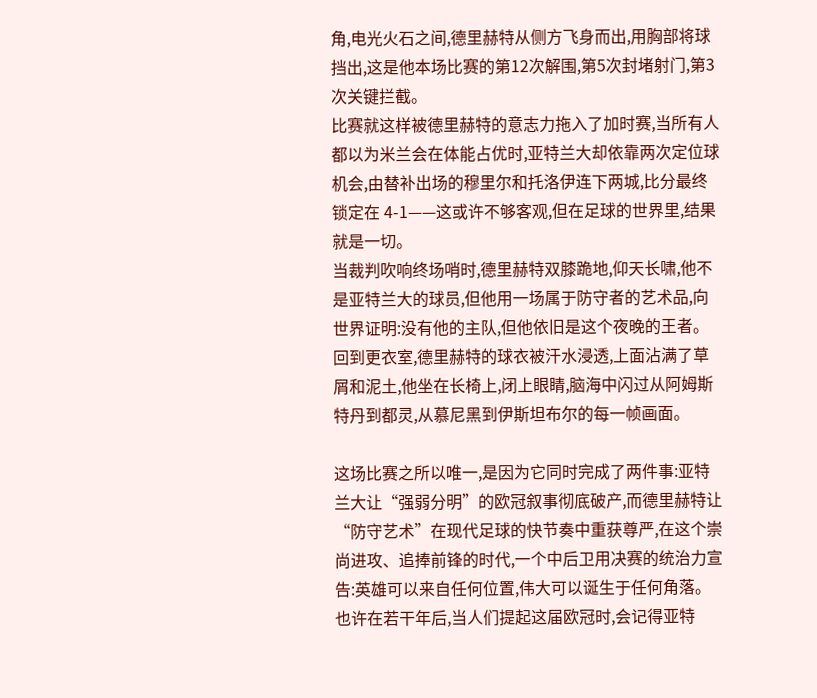角,电光火石之间,德里赫特从侧方飞身而出,用胸部将球挡出,这是他本场比赛的第12次解围,第5次封堵射门,第3次关键拦截。
比赛就这样被德里赫特的意志力拖入了加时赛,当所有人都以为米兰会在体能占优时,亚特兰大却依靠两次定位球机会,由替补出场的穆里尔和托洛伊连下两城,比分最终锁定在 4-1——这或许不够客观,但在足球的世界里,结果就是一切。
当裁判吹响终场哨时,德里赫特双膝跪地,仰天长啸,他不是亚特兰大的球员,但他用一场属于防守者的艺术品,向世界证明:没有他的主队,但他依旧是这个夜晚的王者。
回到更衣室,德里赫特的球衣被汗水浸透,上面沾满了草屑和泥土,他坐在长椅上,闭上眼睛,脑海中闪过从阿姆斯特丹到都灵,从慕尼黑到伊斯坦布尔的每一帧画面。

这场比赛之所以唯一,是因为它同时完成了两件事:亚特兰大让“强弱分明”的欧冠叙事彻底破产,而德里赫特让“防守艺术”在现代足球的快节奏中重获尊严,在这个崇尚进攻、追捧前锋的时代,一个中后卫用决赛的统治力宣告:英雄可以来自任何位置,伟大可以诞生于任何角落。
也许在若干年后,当人们提起这届欧冠时,会记得亚特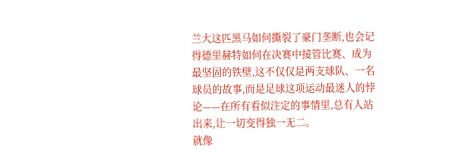兰大这匹黑马如何撕裂了豪门垄断,也会记得德里赫特如何在决赛中接管比赛、成为最坚固的铁壁,这不仅仅是两支球队、一名球员的故事,而是足球这项运动最迷人的悖论——在所有看似注定的事情里,总有人站出来,让一切变得独一无二。
就像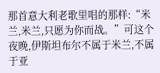那首意大利老歌里唱的那样:“米兰,米兰,只愿为你而战。”可这个夜晚,伊斯坦布尔不属于米兰,不属于亚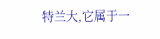特兰大,它属于一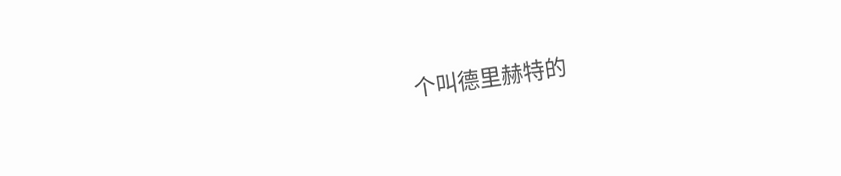个叫德里赫特的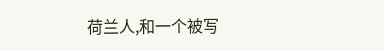荷兰人,和一个被写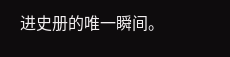进史册的唯一瞬间。